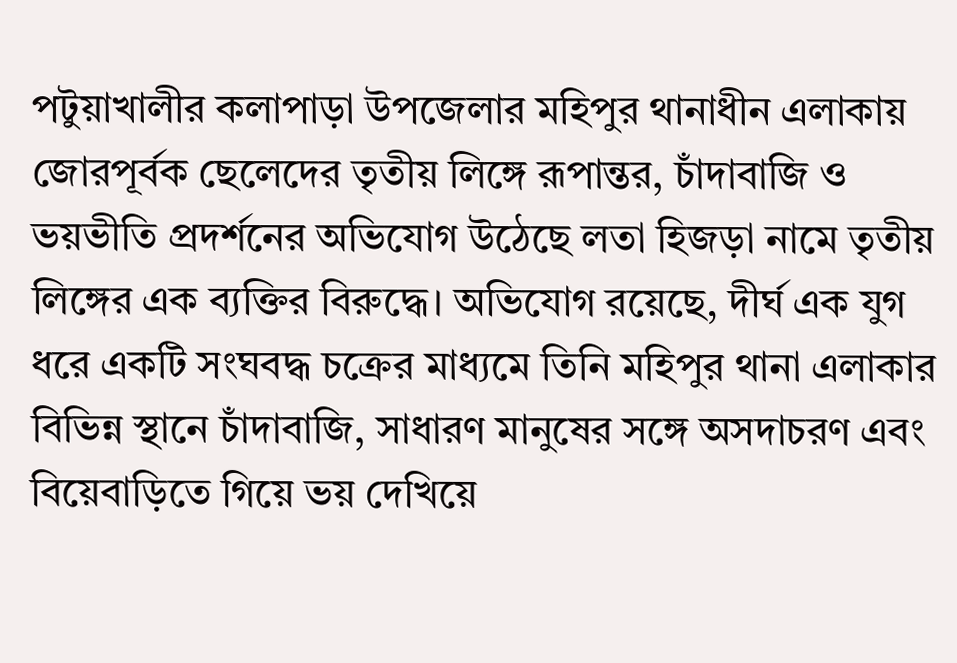পটুয়াখালীর কলাপাড়া উপজেলার মহিপুর থানাধীন এলাকায় জোরপূর্বক ছেলেদের তৃতীয় লিঙ্গে রূপান্তর, চাঁদাবাজি ও ভয়ভীতি প্রদর্শনের অভিযোগ উঠেছে লতা হিজড়া নামে তৃতীয় লিঙ্গের এক ব্যক্তির বিরুদ্ধে। অভিযোগ রয়েছে, দীর্ঘ এক যুগ ধরে একটি সংঘবদ্ধ চক্রের মাধ্যমে তিনি মহিপুর থানা এলাকার বিভিন্ন স্থানে চাঁদাবাজি, সাধারণ মানুষের সঙ্গে অসদাচরণ এবং বিয়েবাড়িতে গিয়ে ভয় দেখিয়ে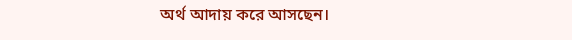অর্থ আদায় করে আসছেন।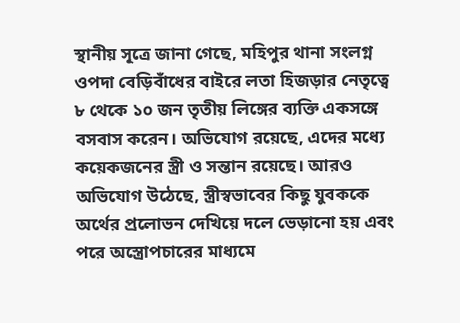স্থানীয় সূত্রে জানা গেছে, মহিপুর থানা সংলগ্ন ওপদা বেড়িবাঁধের বাইরে লতা হিজড়ার নেতৃত্বে ৮ থেকে ১০ জন তৃতীয় লিঙ্গের ব্যক্তি একসঙ্গে বসবাস করেন। অভিযোগ রয়েছে, এদের মধ্যে কয়েকজনের স্ত্রী ও সন্তান রয়েছে। আরও অভিযোগ উঠেছে, স্ত্রীস্বভাবের কিছু যুবককে অর্থের প্রলোভন দেখিয়ে দলে ভেড়ানো হয় এবং পরে অস্ত্রোপচারের মাধ্যমে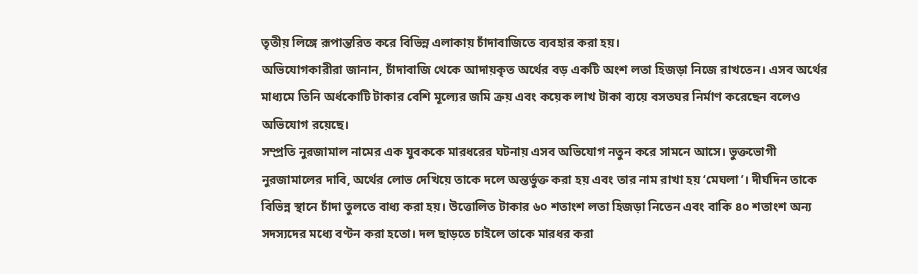তৃতীয় লিঙ্গে রূপান্তরিত করে বিভিন্ন এলাকায় চাঁদাবাজিতে ব্যবহার করা হয়।
অভিযোগকারীরা জানান, চাঁদাবাজি থেকে আদায়কৃত অর্থের বড় একটি অংশ লতা হিজড়া নিজে রাখতেন। এসব অর্থের মাধ্যমে তিনি অর্ধকোটি টাকার বেশি মূল্যের জমি ক্রয় এবং কয়েক লাখ টাকা ব্যয়ে বসতঘর নির্মাণ করেছেন বলেও অভিযোগ রয়েছে।
সম্প্রতি নুরজামাল নামের এক যুবককে মারধরের ঘটনায় এসব অভিযোগ নতুন করে সামনে আসে। ভুক্তভোগী নুরজামালের দাবি, অর্থের লোভ দেখিয়ে তাকে দলে অন্তর্ভুক্ত করা হয় এবং তার নাম রাখা হয় ‘মেঘলা’। দীর্ঘদিন তাকে বিভিন্ন স্থানে চাঁদা তুলতে বাধ্য করা হয়। উত্তোলিত টাকার ৬০ শতাংশ লতা হিজড়া নিতেন এবং বাকি ৪০ শতাংশ অন্য সদস্যদের মধ্যে বণ্টন করা হতো। দল ছাড়তে চাইলে তাকে মারধর করা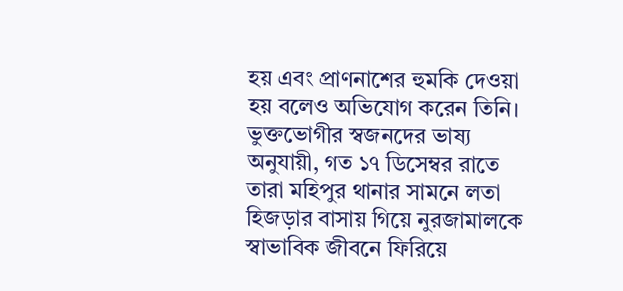হয় এবং প্রাণনাশের হুমকি দেওয়া হয় বলেও অভিযোগ করেন তিনি।
ভুক্তভোগীর স্বজনদের ভাষ্য অনুযায়ী, গত ১৭ ডিসেম্বর রাতে তারা মহিপুর থানার সামনে লতা হিজড়ার বাসায় গিয়ে নুরজামালকে স্বাভাবিক জীবনে ফিরিয়ে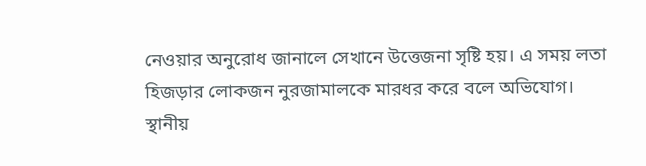নেওয়ার অনুরোধ জানালে সেখানে উত্তেজনা সৃষ্টি হয়। এ সময় লতা হিজড়ার লোকজন নুরজামালকে মারধর করে বলে অভিযোগ।
স্থানীয়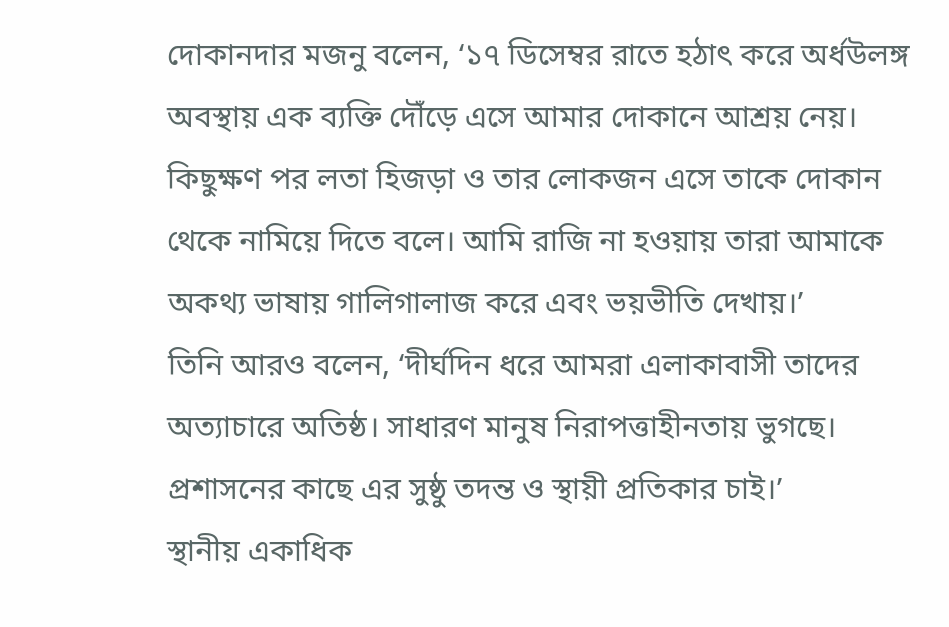দোকানদার মজনু বলেন, ‘১৭ ডিসেম্বর রাতে হঠাৎ করে অর্ধউলঙ্গ অবস্থায় এক ব্যক্তি দৌঁড়ে এসে আমার দোকানে আশ্রয় নেয়। কিছুক্ষণ পর লতা হিজড়া ও তার লোকজন এসে তাকে দোকান থেকে নামিয়ে দিতে বলে। আমি রাজি না হওয়ায় তারা আমাকে অকথ্য ভাষায় গালিগালাজ করে এবং ভয়ভীতি দেখায়।’
তিনি আরও বলেন, ‘দীর্ঘদিন ধরে আমরা এলাকাবাসী তাদের অত্যাচারে অতিষ্ঠ। সাধারণ মানুষ নিরাপত্তাহীনতায় ভুগছে। প্রশাসনের কাছে এর সুষ্ঠু তদন্ত ও স্থায়ী প্রতিকার চাই।’
স্থানীয় একাধিক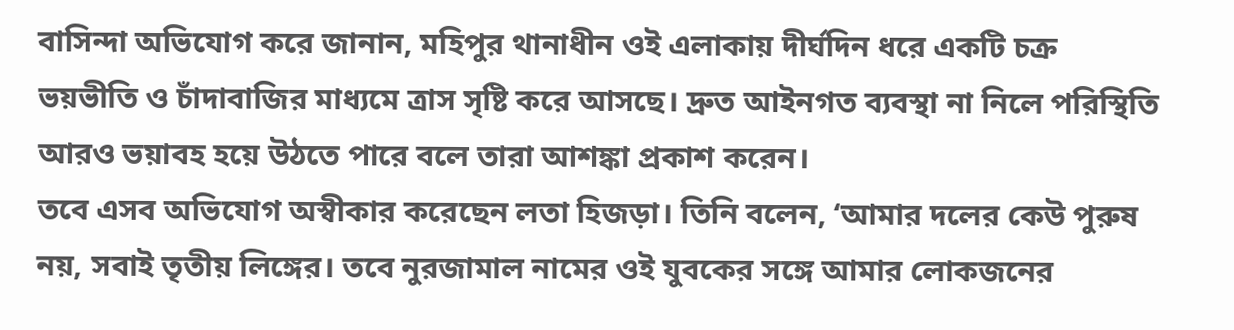বাসিন্দা অভিযোগ করে জানান, মহিপুর থানাধীন ওই এলাকায় দীর্ঘদিন ধরে একটি চক্র ভয়ভীতি ও চাঁদাবাজির মাধ্যমে ত্রাস সৃষ্টি করে আসছে। দ্রুত আইনগত ব্যবস্থা না নিলে পরিস্থিতি আরও ভয়াবহ হয়ে উঠতে পারে বলে তারা আশঙ্কা প্রকাশ করেন।
তবে এসব অভিযোগ অস্বীকার করেছেন লতা হিজড়া। তিনি বলেন, ‘আমার দলের কেউ পুরুষ নয়, সবাই তৃতীয় লিঙ্গের। তবে নুরজামাল নামের ওই যুবকের সঙ্গে আমার লোকজনের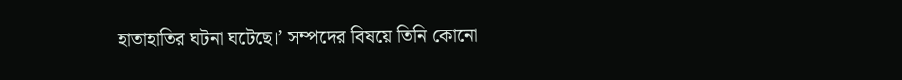হাতাহাতির ঘটনা ঘটেছে।’ সম্পদের বিষয়ে তিনি কোনো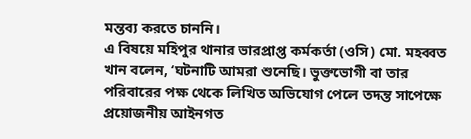মন্তব্য করতে চাননি।
এ বিষয়ে মহিপুর থানার ভারপ্রাপ্ত কর্মকর্তা (ওসি) মো. মহব্বত খান বলেন, ‘ঘটনাটি আমরা শুনেছি। ভুক্তভোগী বা তার পরিবারের পক্ষ থেকে লিখিত অভিযোগ পেলে তদন্ত সাপেক্ষে প্রয়োজনীয় আইনগত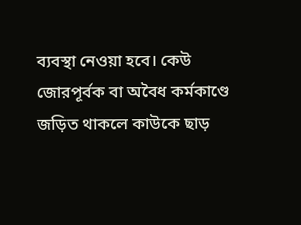ব্যবস্থা নেওয়া হবে। কেউ জোরপূর্বক বা অবৈধ কর্মকাণ্ডে জড়িত থাকলে কাউকে ছাড়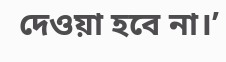দেওয়া হবে না।’